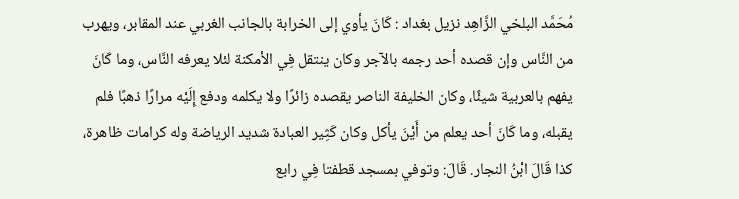مُحَمَّد البلخي الزَّاهِد نزيل بغداد : كَانَ يأوي إلى الخرابة بالجانب الغربي عند المقابر، ويهرب من النَّاس وإن قصده أحد رجمه بالآجر وكان ينتقل فِي الأمكنة لئلا يعرفه النَّاس، وما كَانَ يفهم بالعربية شيئًا، وكان الخليفة الناصر يقصده زائرًا ولا يكلمه ودفع إِلَيْه مرارًا ذهبًا فلم يقبله، وما كَانَ أحد يعلم من أَيْنَ يأكل وكان كَثِير العبادة شديد الرياضة وله كرامات ظاهرة، كذا قَالَ ابْنُ النجار. قَالَ: وتوفي بمسجد قطفتا فِي رابع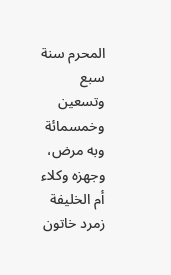المحرم سنة سبع وتسعين وخمسمائة وبه مرض، وجهزه وكلاء أم الخليفة زمرد خاتون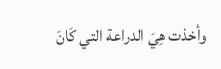وأخذت هِيَ الدراعة التي كَانَ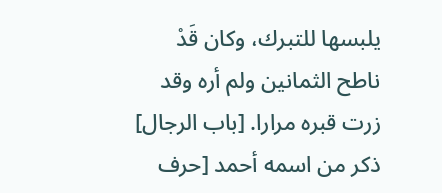يلبسها للتبرك، وكان قَدْ ناطح الثمانين ولم أره وقد زرت قبره مرارا. [باب الرجال] ذكر من اسمه أحمد [حرف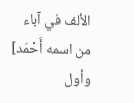الألف في آباء من اسمه أَحْمَد] وأول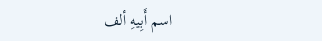اسم أَبِيهِ ألف